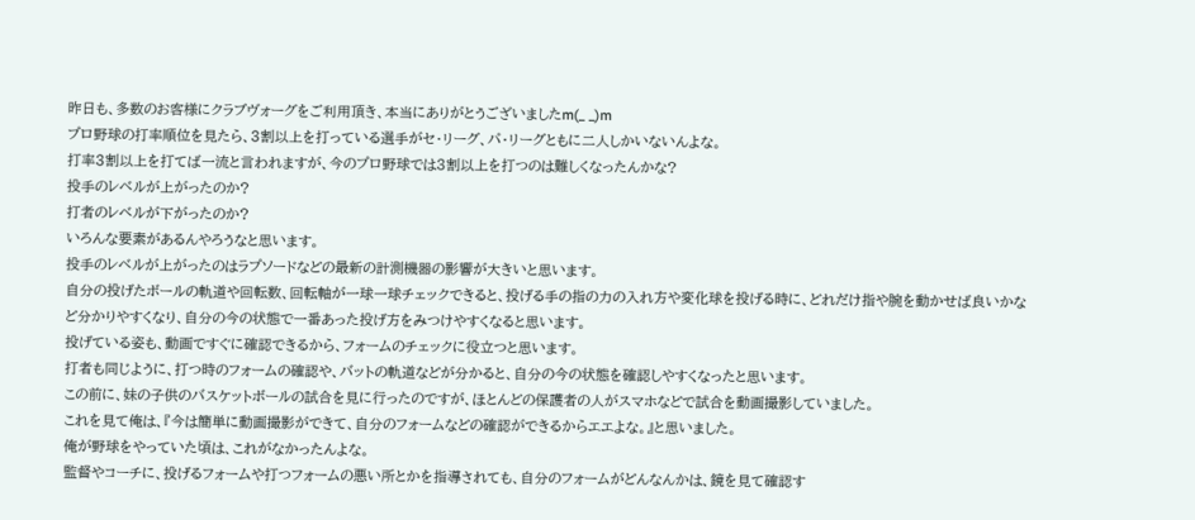昨日も、多数のお客様にクラブヴォーグをご利用頂き、本当にありがとうございましたm(_ _)m
プロ野球の打率順位を見たら、3割以上を打っている選手がセ・リーグ、パ・リーグともに二人しかいないんよな。
打率3割以上を打てば一流と言われますが、今のプロ野球では3割以上を打つのは難しくなったんかな?
投手のレベルが上がったのか?
打者のレベルが下がったのか?
いろんな要素があるんやろうなと思います。
投手のレベルが上がったのはラプソードなどの最新の計測機器の影響が大きいと思います。
自分の投げたボールの軌道や回転数、回転軸が一球一球チェックできると、投げる手の指の力の入れ方や変化球を投げる時に、どれだけ指や腕を動かせば良いかなど分かりやすくなり、自分の今の状態で一番あった投げ方をみつけやすくなると思います。
投げている姿も、動画ですぐに確認できるから、フォームのチェックに役立つと思います。
打者も同じように、打つ時のフォームの確認や、バットの軌道などが分かると、自分の今の状態を確認しやすくなったと思います。
この前に、妹の子供のバスケットボールの試合を見に行ったのですが、ほとんどの保護者の人がスマホなどで試合を動画撮影していました。
これを見て俺は、『今は簡単に動画撮影ができて、自分のフォームなどの確認ができるからエエよな。』と思いました。
俺が野球をやっていた頃は、これがなかったんよな。
監督やコーチに、投げるフォームや打つフォームの悪い所とかを指導されても、自分のフォームがどんなんかは、鏡を見て確認す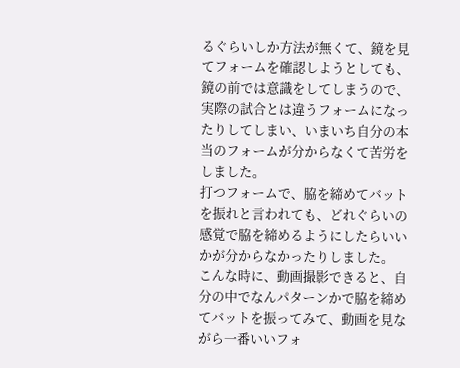るぐらいしか方法が無くて、鏡を見てフォームを確認しようとしても、鏡の前では意識をしてしまうので、実際の試合とは違うフォームになったりしてしまい、いまいち自分の本当のフォームが分からなくて苦労をしました。
打つフォームで、脇を締めてバットを振れと言われても、どれぐらいの感覚で脇を締めるようにしたらいいかが分からなかったりしました。
こんな時に、動画撮影できると、自分の中でなんパターンかで脇を締めてバットを振ってみて、動画を見ながら一番いいフォ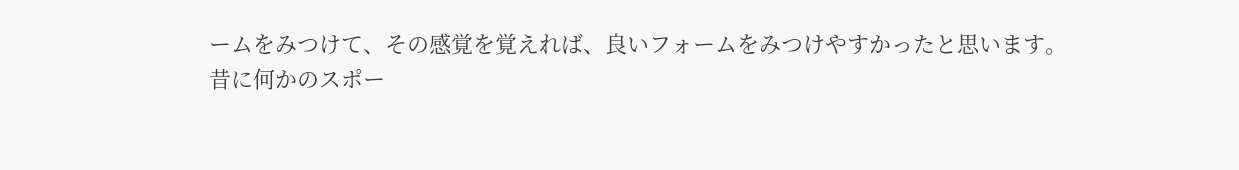ームをみつけて、その感覚を覚えれば、良いフォームをみつけやすかったと思います。
昔に何かのスポー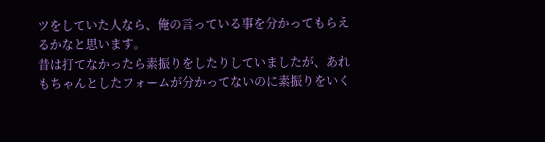ツをしていた人なら、俺の言っている事を分かってもらえるかなと思います。
昔は打てなかったら素振りをしたりしていましたが、あれもちゃんとしたフォームが分かってないのに素振りをいく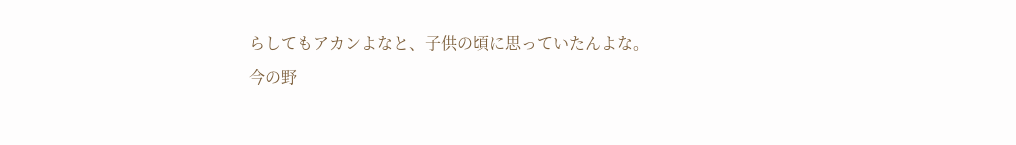らしてもアカンよなと、子供の頃に思っていたんよな。
今の野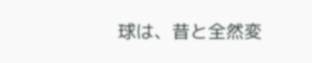球は、昔と全然変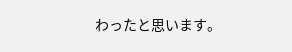わったと思います。